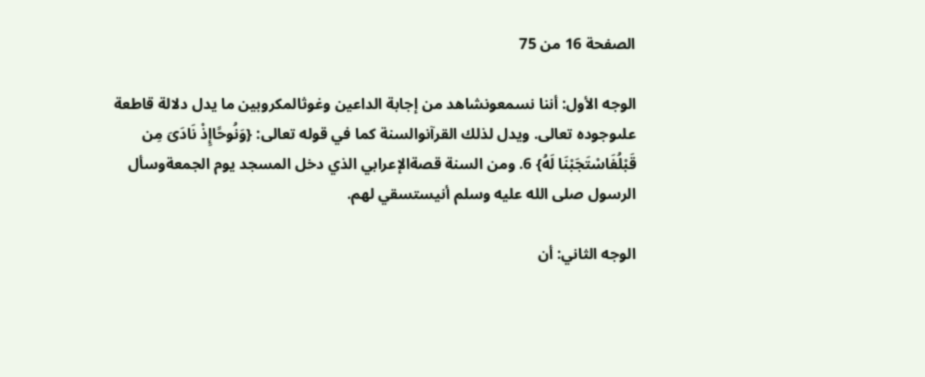الصفحة 16 من 75

الوجه الأول: أننا نسمعونشاهد من إجابة الداعين وغوثالمكروبين ما يدل دلالة قاطعة علىوجوده تعالى. ويدل لذلك القرآنوالسنة كما في قوله تعالى: {وَنُوحًاإِذْ نَادَىَ مِن قَبْلُفَاسْتَجَبْنَا لَهُ} 6. ومن السنة قصةالإعرابي الذي دخل المسجد يوم الجمعةوسأل الرسول صلى الله عليه وسلم أنيستسقي لهم.

الوجه الثاني: أن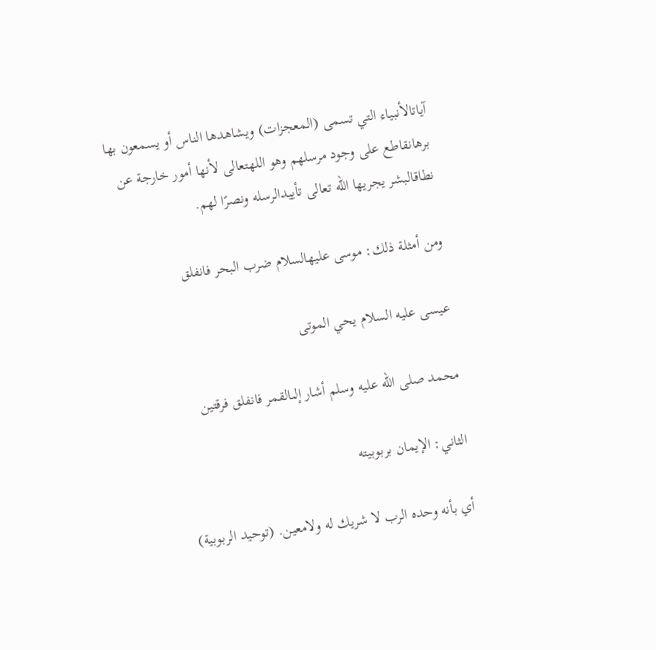آياتالأنبياء التي تسمى (المعجزات) ويشاهدها الناس أو يسمعون بها برهانقاطع على وجود مرسلهم وهو اللهتعالى لأنها أمور خارجة عن نطاقالبشر يجريها الله تعالى تأييدالرسله ونصرًا لهم.

ومن أمثلة ذلك: موسى عليهالسلام ضرب البحر فانفلق

عيسى عليه السلام يحي الموتى

محمد صلى الله عليه وسلم أشار إلىالقمر فانفلق فرقتين

الثاني: الإيمان بربوبيته

أي بأنه وحده الرب لا شريك له ولامعين. (توحيد الربوبية)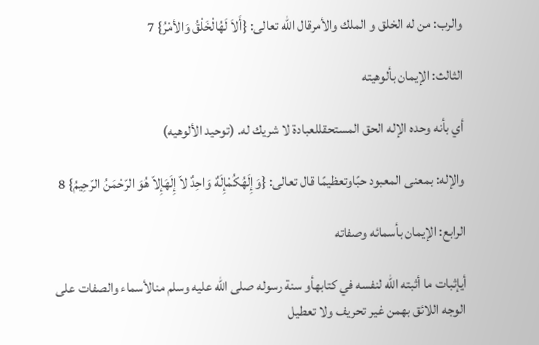والرب: من له الخلق و الملك والأمرقال الله تعالى: {أَلاَ لَهُالْخَلْقُ وَالأمْرُ} 7

الثالث: الإيمان بألوهيته

أي بأنه وحده الإله الحق المستحقللعبادة لا شريك له. (توحيد الألوهيه)

والإله: بمعنى المعبود حبًاوتعظيمًا قال تعالى: {وَإِلَهُكُمْإِلَهٌ وَاحِدٌ لاّ إِلَهَإِلاّ هُوَ الرّحْمَنُ الرّحِيمُ} 8

الرابع: الإيمان بأسمائه وصفاته

أيإثبات ما أثبته الله لنفسه في كتابهأو سنة رسوله صلى الله عليه وسلم منالأسماء والصفات على الوجه اللائق بهمن غير تحريف ولا تعطيل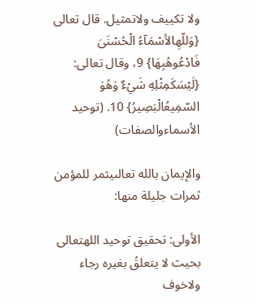ولا تكييف ولاتمثيل. قال تعالى {وَللّهِالأسْمَآءُ الْحُسْنَىَ فَادْعُوهُبِهَا} 9، وقال تعالى: {لَيْسَكَمِثْلِهِ شَيْءٌ وَهُوَ السّمِيعُالْبَصِيرُ} 10. (توحيد الأسماءوالصفات)

والإيمان بالله تعالىيثمر للمؤمن ثمرات جليلة منها:

الأولى: تحقيق توحيد اللهتعالى بحيث لا يتعلقُ بغيره رجاء ولاخوف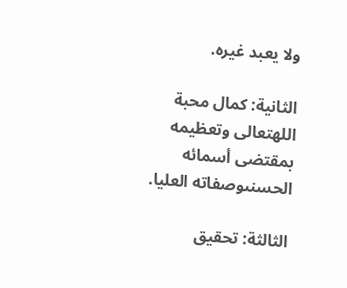ولا يعبد غيره.

الثانية: كمال محبة اللهتعالى وتعظيمه بمقتضى أسمائه الحسنىوصفاته العليا.

الثالثة: تحقيق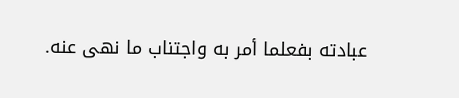عبادته بفعلما أمر به واجتناب ما نهى عنه.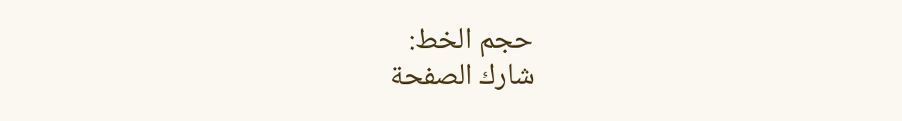حجم الخط:
شارك الصفحة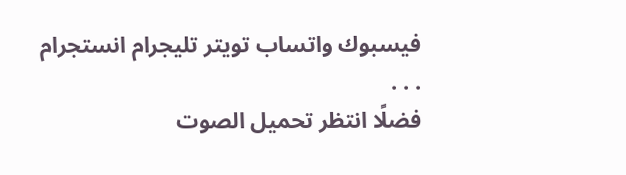فيسبوك واتساب تويتر تليجرام انستجرام
. . .
فضلًا انتظر تحميل الصوت